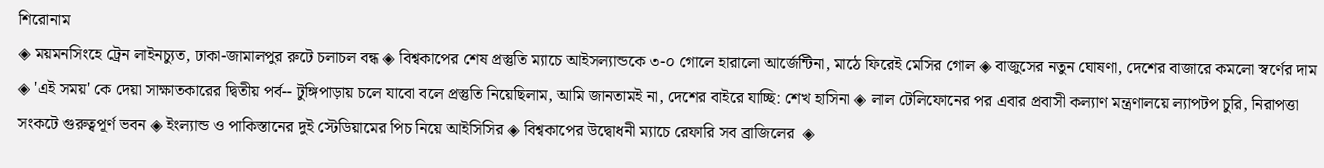শিরোনাম
◈ ময়মনসিংহে ট্রেন লাইনচ্যুত, ঢাকা-জামালপুর রুটে চলাচল বন্ধ ◈ বিশ্বকা‌পের শেষ প্রস্তু‌তি ম‌্যা‌চে আইসল‌্যান্ড‌কে ৩-০ গো‌লে হারা‌লো আ‌র্জেন্টিনা, মাঠে ফি‌রেই মেসির গোল ◈ বাজুসের নতুন ঘোষণা, দেশের বাজারে কমলো স্বর্ণের দাম ◈ 'এই সময়' কে দেয়া সাক্ষা‌তকা‌রের দ্বিতীয় পর্ব-- টুঙ্গিপাড়ায় চলে যাবো বলে প্রস্তুতি নিয়েছিলাম, আমি জানতামই না, দেশের বাইরে যাচ্ছি: শেখ হা‌সিনা ◈ লাল টেলিফোনের পর এবার প্রবাসী কল্যাণ মন্ত্রণালয়ে ল্যাপটপ চুরি, নিরাপত্তা সংকটে গুরুত্বপূর্ণ ভবন ◈ ইংল্যান্ড ও পাকিস্তানের দুই স্টেডিয়ামের পিচ নিয়ে আইসিসির ◈ বিশ্বকাপের উদ্বোধনী ম্যাচে রেফারি সব ব্রাজিলের  ◈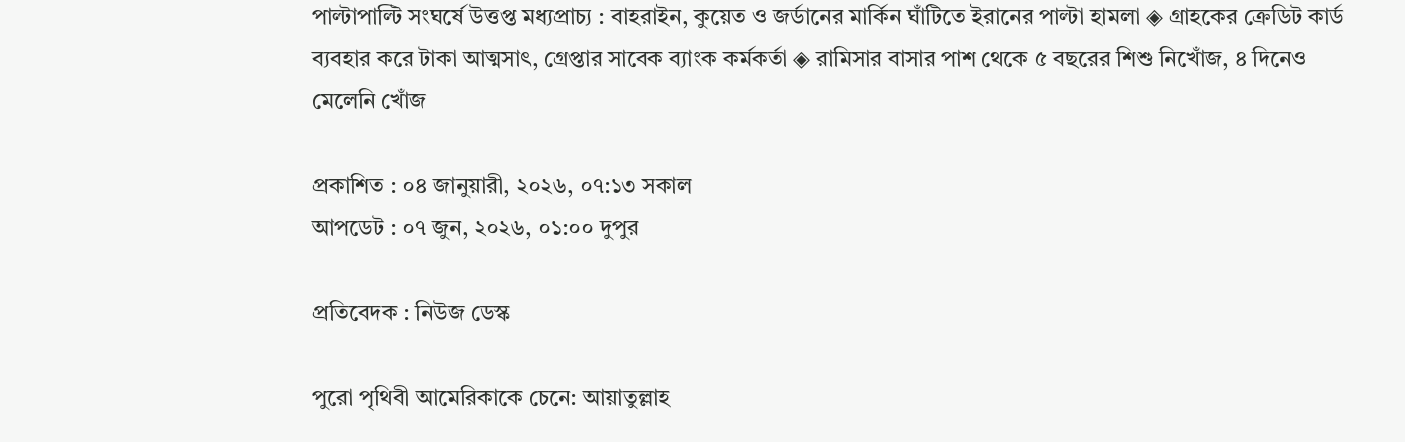পাল্টাপাল্টি সংঘর্ষে উত্তপ্ত মধ্যপ্রাচ্য : বাহরাইন, কুয়েত ও জর্ডানের মার্কিন ঘাঁটিতে ইরানের পাল্টা হামলা ◈ গ্রাহকের ক্রেডিট কার্ড ব্যবহার করে টাকা আত্মসাৎ, গ্রেপ্তার সাবেক ব্যাংক কর্মকর্তা ◈ রামিসার বাসার পাশ থেকে ৫ বছরের শিশু নিখোঁজ, ৪ দিনেও মেলেনি খোঁজ

প্রকাশিত : ০৪ জানুয়ারী, ২০২৬, ০৭:১৩ সকাল
আপডেট : ০৭ জুন, ২০২৬, ০১:০০ দুপুর

প্রতিবেদক : নিউজ ডেস্ক

পুরো পৃথিবী আমেরিকাকে চেনে: আয়াতুল্লাহ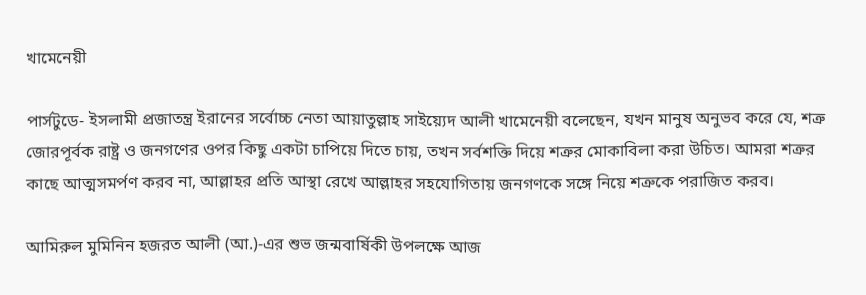খামেনেয়ী

পার্সটুডে- ইসলামী প্রজাতন্ত্র ইরানের সর্বোচ্চ নেতা আয়াতুল্লাহ সাইয়্যেদ আলী খামেনেয়ী বলেছেন, যখন মানুষ অনুভব করে যে, শত্রু জোরপূর্বক রাষ্ট্র ও জনগণের ওপর কিছু একটা চাপিয়ে দিতে চায়, তখন সর্বশক্তি দিয়ে শত্রুর মোকাবিলা করা উচিত। আমরা শত্রুর কাছে আত্মসমর্পণ করব না, আল্লাহর প্রতি আস্থা রেখে আল্লাহর সহযোগিতায় জনগণকে সঙ্গে নিয়ে শত্রুকে পরাজিত করব।

আমিরুল মুমিনিন হজরত আলী (আ.)-এর শুভ জন্মবার্ষিকী উপলক্ষে আজ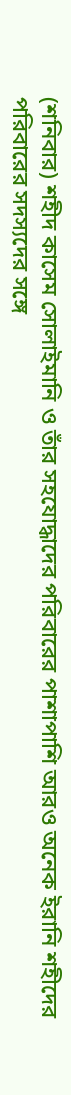(শনিবার) শহীদ কাসেম সোলাইমানি ও তাঁর সহযোদ্ধাদের পরিবারের পাশাপাশি আরও অনেক ইরানি শহীদের পরিবারের সদস্যদের সঙ্গে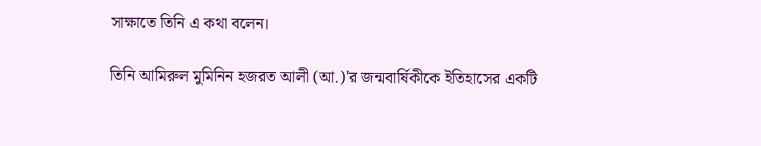সাক্ষাতে তিনি এ কথা বলেন।

তিনি আমিরুল মুমিনিন হজরত আলী (আ.)'র জন্মবার্ষিকীকে ইতিহাসের একটি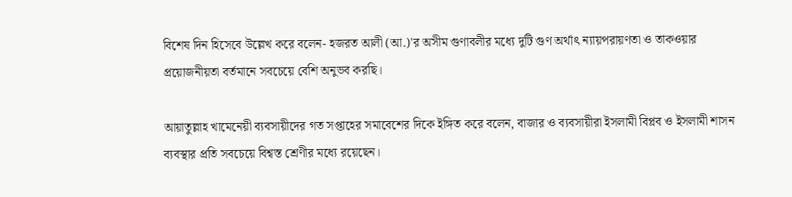বিশেষ দিন হিসেবে উল্লেখ করে বলেন- হজরত আলী (আ.)'র অসীম গুণাবলীর মধ্যে দুটি গুণ অর্থাৎ ন্যায়পরায়ণতা ও তাকওয়ার প্রয়োজনীয়তা বর্তমানে সবচেয়ে বেশি অনুভব করছি।

আয়াতুল্লাহ খামেনেয়ী ব্যবসায়ীদের গত সপ্তাহের সমাবেশের দিকে ইঙ্গিত করে বলেন, বাজার ও ব্যবসায়ীরা ইসলামী বিপ্লব ও ইসলামী শাসন ব্যবস্থার প্রতি সবচেয়ে বিশ্বস্ত শ্রেণীর মধ্যে রয়েছেন।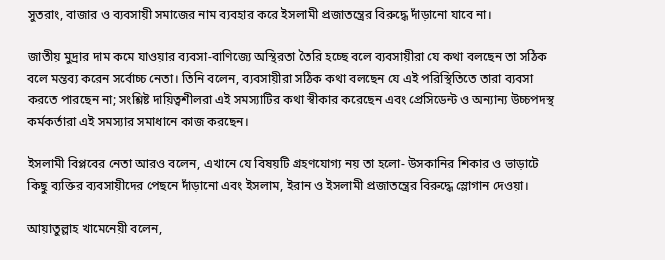সুতরাং, বাজার ও ব্যবসায়ী সমাজের নাম ব্যবহার করে ইসলামী প্রজাতন্ত্রের বিরুদ্ধে দাঁড়ানো যাবে না।

জাতীয় মুদ্রার দাম কমে যাওয়ার ব্যবসা-বাণিজ্যে অস্থিরতা তৈরি হচ্ছে বলে ব্যবসায়ীরা যে কথা বলছেন তা সঠিক বলে মন্তব্য করেন সর্বোচ্চ নেতা। তিনি বলেন, ব্যবসায়ীরা সঠিক কথা বলছেন যে এই পরিস্থিতিতে তারা ব্যবসা করতে পারছেন না; সংশ্লিষ্ট দায়িত্বশীলরা এই সমস্যাটির কথা স্বীকার করেছেন এবং প্রেসিডেন্ট ও অন্যান্য উচ্চপদস্থ কর্মকর্তারা এই সমস্যার সমাধানে কাজ করছেন।

ইসলামী বিপ্লবের নেতা আরও বলেন, এখানে যে বিষয়টি গ্রহণযোগ্য নয় তা হলো- উসকানির শিকার ও ভাড়াটে কিছু ব্যক্তির ব্যবসায়ীদের পেছনে দাঁড়ানো এবং ইসলাম, ইরান ও ইসলামী প্রজাতন্ত্রের বিরুদ্ধে স্লোগান দেওয়া।

আয়াতুল্লাহ খামেনেয়ী বলেন,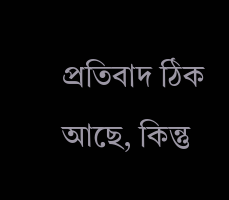প্রতিবাদ ঠিক আছে, কিন্তু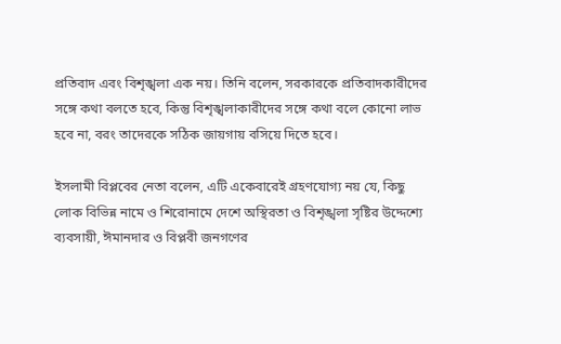প্রতিবাদ এবং বিশৃঙ্খলা এক নয়। তিনি বলেন, সরকারকে প্রতিবাদকারীদের সঙ্গে কথা বলতে হবে, কিন্তু বিশৃঙ্খলাকারীদের সঙ্গে কথা বলে কোনো লাভ হবে না, বরং তাদেরকে সঠিক জায়গায় বসিয়ে দিতে হবে।

ইসলামী বিপ্লবের নেতা বলেন, এটি একেবারেই গ্রহণযোগ্য নয় যে, কিছু লোক বিভিন্ন নামে ও শিরোনামে দেশে অস্থিরতা ও বিশৃঙ্খলা সৃষ্টির উদ্দেশ্যে ব্যবসায়ী, ঈমানদার ও বিপ্লবী জনগণের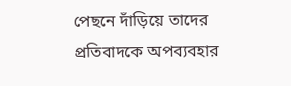পেছনে দাঁড়িয়ে তাদের প্রতিবাদকে অপব্যবহার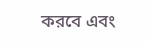করবে এবং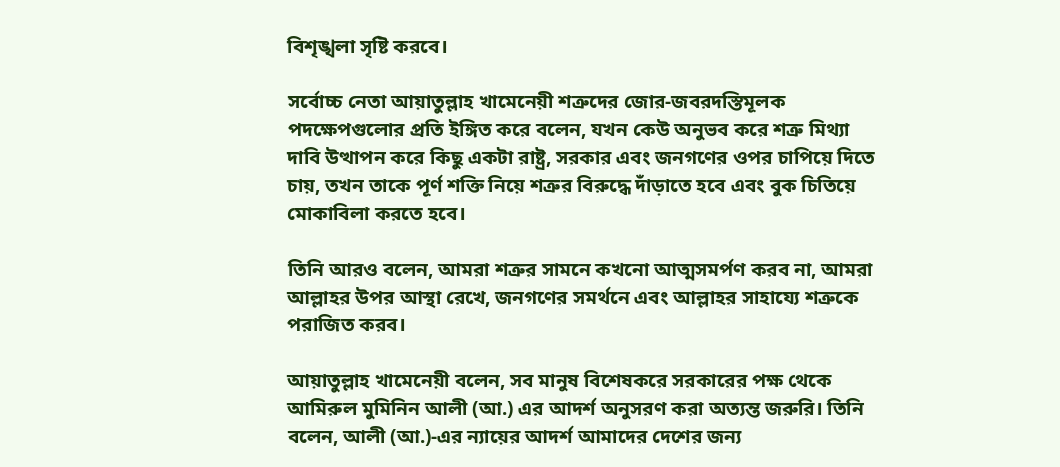বিশৃঙ্খলা সৃষ্টি করবে।

সর্বোচ্চ নেতা আয়াতুল্লাহ খামেনেয়ী শত্রুদের জোর-জবরদস্তিমূলক পদক্ষেপগুলোর প্রতি ইঙ্গিত করে বলেন, যখন কেউ অনুভব করে শত্রু মিথ্যা দাবি উত্থাপন করে কিছু একটা রাষ্ট্র, সরকার এবং জনগণের ওপর চাপিয়ে দিতে চায়, তখন তাকে পূর্ণ শক্তি নিয়ে শত্রুর বিরুদ্ধে দাঁড়াতে হবে এবং বুক চিতিয়ে মোকাবিলা করতে হবে।

তিনি আরও বলেন, আমরা শত্রুর সামনে কখনো আত্মসমর্পণ করব না, আমরা আল্লাহর উপর আস্থা রেখে, জনগণের সমর্থনে এবং আল্লাহর সাহায্যে শত্রুকে পরাজিত করব।

আয়াতুল্লাহ খামেনেয়ী বলেন, সব মানুষ বিশেষকরে সরকারের পক্ষ থেকে আমিরুল মুমিনিন আলী (আ.) এর আদর্শ অনুসরণ করা অত্যন্ত জরুরি। তিনি বলেন, আলী (আ.)-এর ন্যায়ের আদর্শ আমাদের দেশের জন্য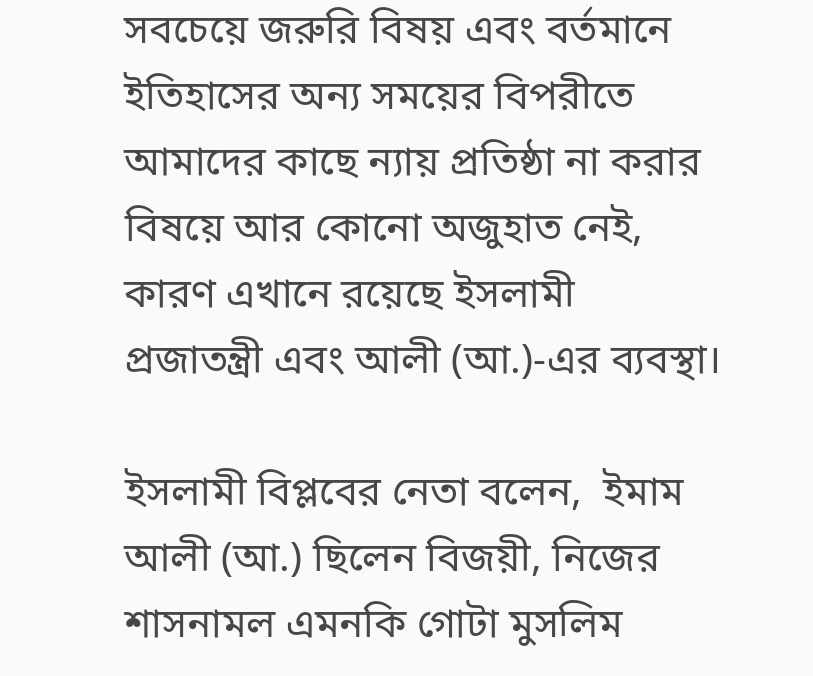সবচেয়ে জরুরি বিষয় এবং বর্তমানে ইতিহাসের অন্য সময়ের বিপরীতে আমাদের কাছে ন্যায় প্রতিষ্ঠা না করার বিষয়ে আর কোনো অজুহাত নেই, কারণ এখানে রয়েছে ইসলামী প্রজাতন্ত্রী এবং আলী (আ.)-এর ব্যবস্থা।

ইসলামী বিপ্লবের নেতা বলেন,  ইমাম আলী (আ.) ছিলেন বিজয়ী, নিজের শাসনামল এমনকি গোটা মুসলিম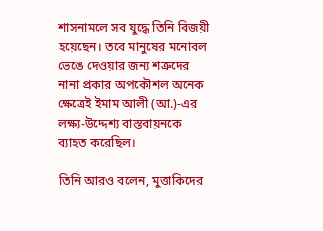শাসনামলে সব যুদ্ধে তিনি বিজয়ী হয়েছেন। তবে মানুষের মনোবল ভেঙে দেওয়ার জন্য শত্রুদের নানা প্রকার অপকৌশল অনেক ক্ষেত্রেই ইমাম আলী (আ.)-এর লক্ষ্য-উদ্দেশ্য বাস্তবায়নকে ব্যাহত করেছিল।

তিনি আরও বলেন, মুত্তাকিদের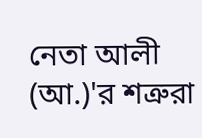নেতা আলী (আ.)'র শত্রুরা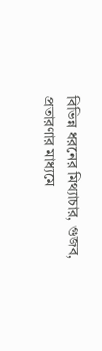বিভিন্ন ধরনের মিথ্যাচার, গুজব, প্রতারণার মাধ্যমে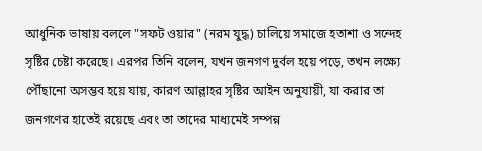আধুনিক ভাষায় বললে "সফট ওয়ার" (নরম যুদ্ধ) চালিয়ে সমাজে হতাশা ও সন্দেহ সৃষ্টির চেষ্টা করেছে। এরপর তিনি বলেন, যখন জনগণ দুর্বল হয়ে পড়ে, তখন লক্ষ্যে পৌঁছানো অসম্ভব হয়ে যায়, কারণ আল্লাহর সৃষ্টির আইন অনুযায়ী, যা করার তা জনগণের হাতেই রয়েছে এবং তা তাদের মাধ্যমেই সম্পন্ন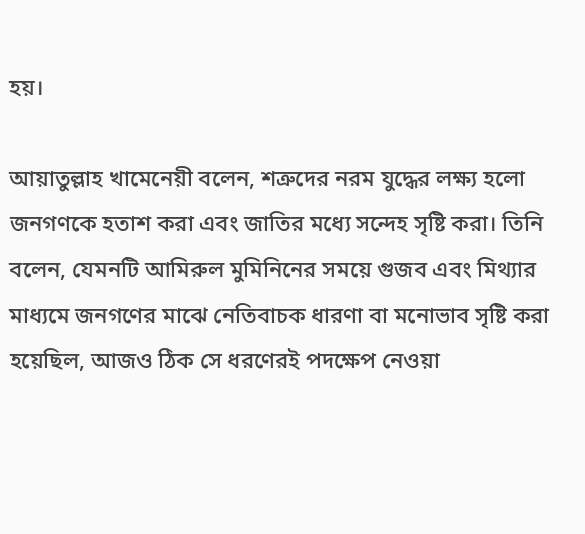হয়।

আয়াতুল্লাহ খামেনেয়ী বলেন, শত্রুদের নরম যুদ্ধের লক্ষ্য হলো জনগণকে হতাশ করা এবং জাতির মধ্যে সন্দেহ সৃষ্টি করা। তিনি বলেন, যেমনটি আমিরুল মুমিনিনের সময়ে গুজব এবং মিথ্যার মাধ্যমে জনগণের মাঝে নেতিবাচক ধারণা বা মনোভাব সৃষ্টি করা হয়েছিল, আজও ঠিক সে ধরণেরই পদক্ষেপ নেওয়া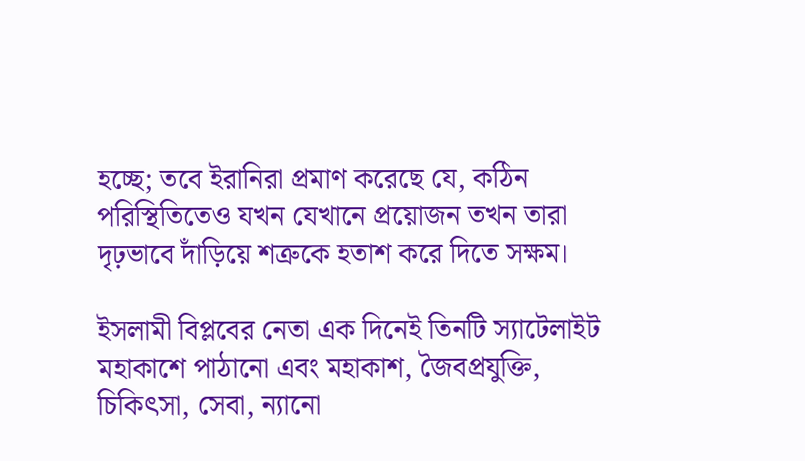হচ্ছে; তবে ইরানিরা প্রমাণ করেছে যে, কঠিন পরিস্থিতিতেও যখন যেখানে প্রয়োজন তখন তারা দৃঢ়ভাবে দাঁড়িয়ে শত্রুকে হতাশ করে দিতে সক্ষম।

ইসলামী বিপ্লবের নেতা এক দিনেই তিনটি স্যাটেলাইট মহাকাশে পাঠানো এবং মহাকাশ, জৈবপ্রযুক্তি, চিকিৎসা, সেবা, ন্যানো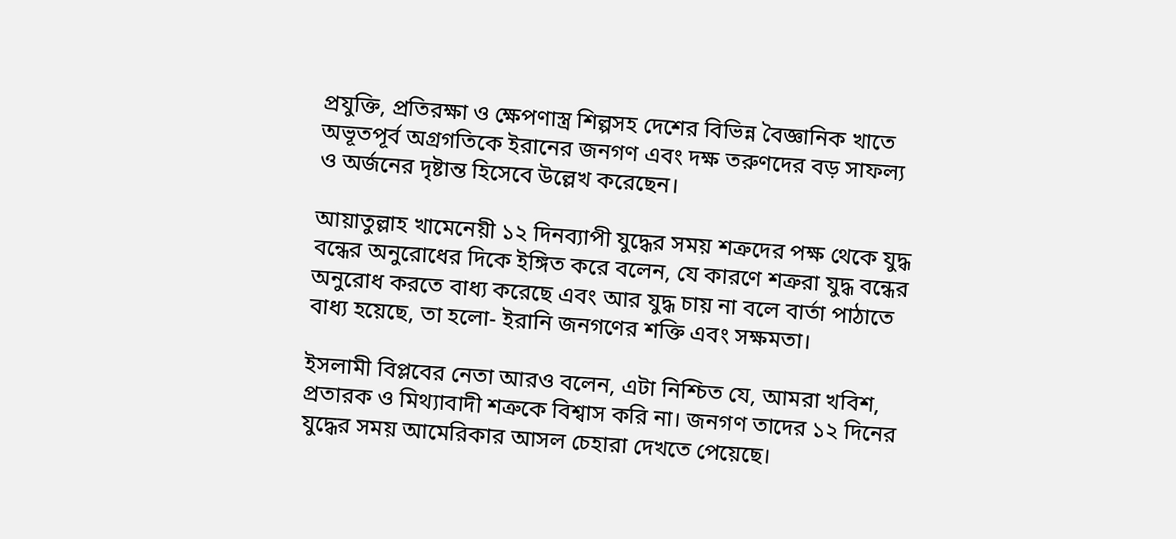প্রযুক্তি, প্রতিরক্ষা ও ক্ষেপণাস্ত্র শিল্পসহ দেশের বিভিন্ন বৈজ্ঞানিক খাতে অভূতপূর্ব অগ্রগতিকে ইরানের জনগণ এবং দক্ষ তরুণদের বড় সাফল্য ও অর্জনের দৃষ্টান্ত হিসেবে উল্লেখ করেছেন।

আয়াতুল্লাহ খামেনেয়ী ১২ দিনব্যাপী যুদ্ধের সময় শত্রুদের পক্ষ থেকে যুদ্ধ বন্ধের অনুরোধের দিকে ইঙ্গিত করে বলেন, যে কারণে শত্রুরা যুদ্ধ বন্ধের অনুরোধ করতে বাধ্য করেছে এবং আর যুদ্ধ চায় না বলে বার্তা পাঠাতে বাধ্য হয়েছে, তা হলো- ইরানি জনগণের শক্তি এবং সক্ষমতা।

ইসলামী বিপ্লবের নেতা আরও বলেন, এটা নিশ্চিত যে, আমরা খবিশ, প্রতারক ও মিথ্যাবাদী শত্রুকে বিশ্বাস করি না। জনগণ তাদের ১২ দিনের যুদ্ধের সময় আমেরিকার আসল চেহারা দেখতে পেয়েছে।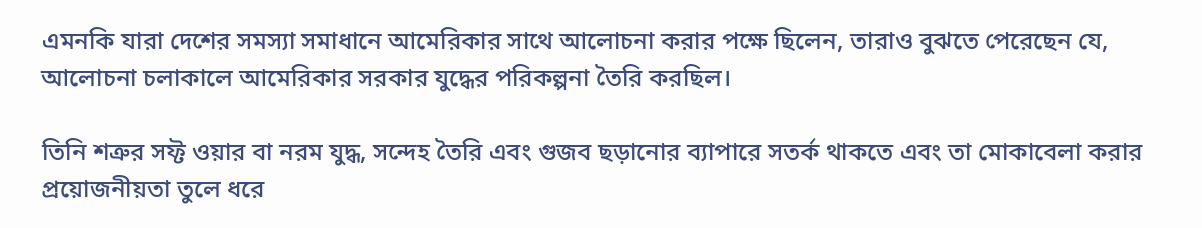এমনকি যারা দেশের সমস্যা সমাধানে আমেরিকার সাথে আলোচনা করার পক্ষে ছিলেন, তারাও বুঝতে পেরেছেন যে, আলোচনা চলাকালে আমেরিকার সরকার যুদ্ধের পরিকল্পনা তৈরি করছিল।

তিনি শত্রুর সফ্ট ওয়ার বা নরম যুদ্ধ, সন্দেহ তৈরি এবং গুজব ছড়ানোর ব্যাপারে সতর্ক থাকতে এবং তা মোকাবেলা করার প্রয়োজনীয়তা তুলে ধরে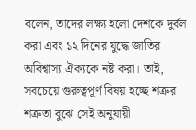বলেন, তাদের লক্ষ্য হলো দেশকে দুর্বল করা এবং ১২ দিনের যুদ্ধে জাতির অবিশ্বাস্য ঐক্যকে নষ্ট করা। তাই, সবচেয়ে গুরুত্বপূর্ণ বিষয় হচ্ছে শত্রুর শত্রুতা বুঝে সেই অনুযায়ী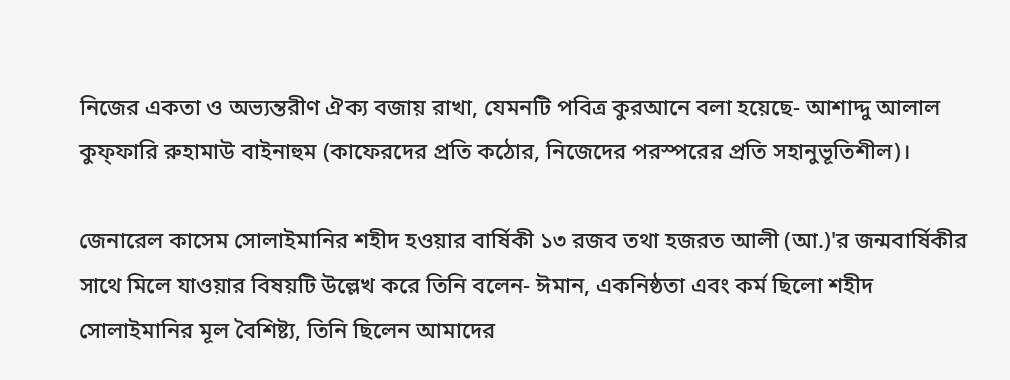নিজের একতা ও অভ্যন্তরীণ ঐক্য বজায় রাখা, যেমনটি পবিত্র কুরআনে বলা হয়েছে- আশাদ্দু আলাল কুফ্ফারি রুহামাউ বাইনাহুম (কাফেরদের প্রতি কঠোর, নিজেদের পরস্পরের প্রতি সহানুভূতিশীল)।

জেনারেল কাসেম সোলাইমানির শহীদ হওয়ার বার্ষিকী ১৩ রজব তথা হজরত আলী (আ.)'র জন্মবার্ষিকীর সাথে মিলে যাওয়ার বিষয়টি উল্লেখ করে তিনি বলেন- ঈমান, একনিষ্ঠতা এবং কর্ম ছিলো শহীদ সোলাইমানির মূল বৈশিষ্ট্য, তিনি ছিলেন আমাদের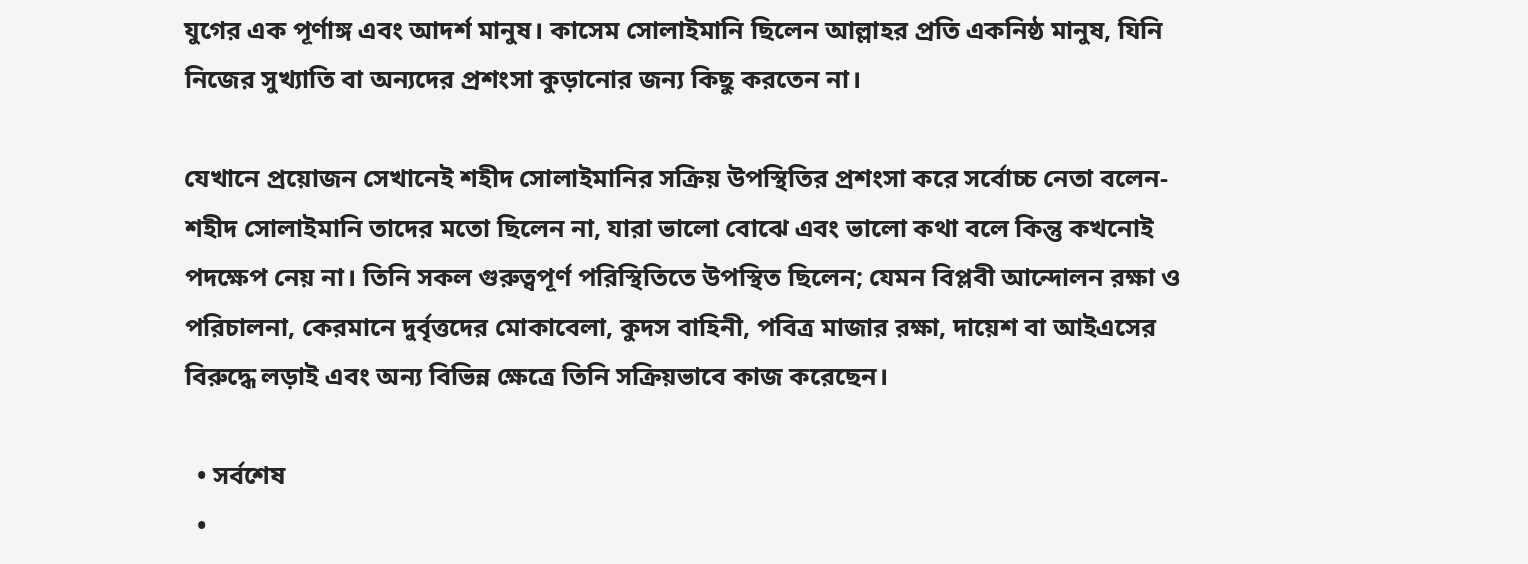যুগের এক পূর্ণাঙ্গ এবং আদর্শ মানুষ। কাসেম সোলাইমানি ছিলেন আল্লাহর প্রতি একনিষ্ঠ মানুষ, যিনি নিজের সুখ্যাতি বা অন্যদের প্রশংসা কুড়ানোর জন্য কিছু করতেন না।

যেখানে প্রয়োজন সেখানেই শহীদ সোলাইমানির সক্রিয় উপস্থিতির প্রশংসা করে সর্বোচ্চ নেতা বলেন- শহীদ সোলাইমানি তাদের মতো ছিলেন না, যারা ভালো বোঝে এবং ভালো কথা বলে কিন্তু কখনোই পদক্ষেপ নেয় না। তিনি সকল গুরুত্বপূর্ণ পরিস্থিতিতে উপস্থিত ছিলেন; যেমন বিপ্লবী আন্দোলন রক্ষা ও পরিচালনা, কেরমানে দুর্বৃত্তদের মোকাবেলা, কুদস বাহিনী, পবিত্র মাজার রক্ষা, দায়েশ বা আইএসের বিরুদ্ধে লড়াই এবং অন্য বিভিন্ন ক্ষেত্রে তিনি সক্রিয়ভাবে কাজ করেছেন।

  • সর্বশেষ
  •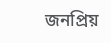জনপ্রিয়